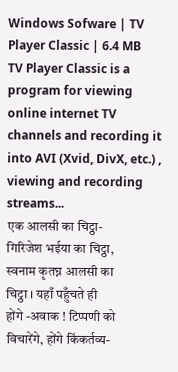Windows Sofware | TV Player Classic | 6.4 MB
TV Player Classic is a program for viewing online internet TV channels and recording it into AVI (Xvid, DivX, etc.) , viewing and recording streams...
एक आलसी का चिट्ठा-
गिरिजेश भईया का चिट्ठा,
स्वनाम कृतघ्न आलसी का
चिट्ठा । यहाँ पहुँचते ही
होंगे -अवाक ! टिप्पणी को
विचारेंगे, होंगे किंकर्तव्य-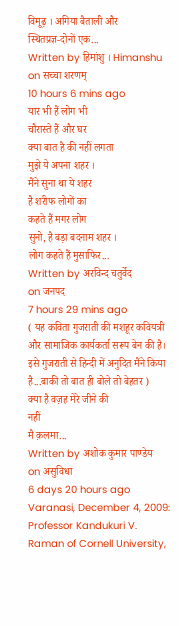विमूढ़ । अगिया बैताली और
स्थितप्रज्ञ-दोनों एक...
Written by हिमांशु । Himanshu
on सच्चा शरणम्
10 hours 6 mins ago
यार भी हैं लोग भी
चौरास्ते हैं और घर
क्या बात है की नहीं लगता
मुझे ये अपना शहर ।
मैंने सुना था ये शहर
है शरीफ लोगों का
कहते हैं मगर लोग
सुनो, है बड़ा बदनाम शहर ।
लोग कहते हैं मुसाफिर...
Written by अरविन्द चतुर्वेद
on जनपद
7 hours 29 mins ago
( यह कविता गुजराती की मशहूर कवियत्री और सामाजिक कार्यकर्ता सरूप बेन की है। इसे गुजराती से हिन्दी में अनुदित मैंने किया है...बाकी तो बात ही बोले तो बेहतर )
क्या है वज़ह मेरे जीने की
नहीं
मै क़लमा...
Written by अशोक कुमार पाण्डेय
on असुविधा
6 days 20 hours ago
Varanasi, December 4, 2009: Professor Kandukuri V. Raman of Cornell University,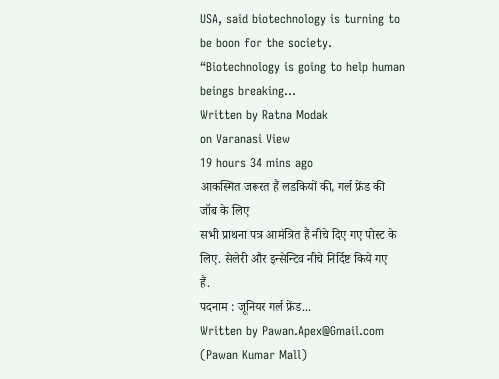USA, said biotechnology is turning to be boon for the society. “Biotechnology is going to help human beings breaking...
Written by Ratna Modak
on Varanasi View
19 hours 34 mins ago
आकस्मित जरूरत हैं लडकियों की, गर्ल फ्रेंड की जॉब के लिए
सभी प्राथना पत्र आमंत्रित हैं नीचे दिए गए पोस्ट के लिए. सेलेरी और इन्सेन्टिव नीचे निर्दिष्ट किये गए हैं.
पदनाम : जूनियर गर्ल फ्रेंड...
Written by Pawan.Apex@Gmail.com (Pawan Kumar Mall)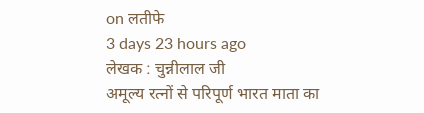on लतीफे
3 days 23 hours ago
लेखक : चुन्नीलाल जी
अमूल्य रत्नों से परिपूर्ण भारत माता का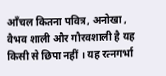आँचल कितना पवित्र, अनोखा , वैभव शाली और गौरवशाली है यह किसी से छिपा नहीं । यह रत्नगर्भा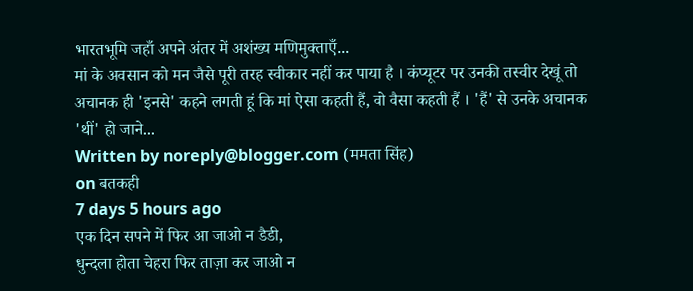भारतभूमि जहाँ अपने अंतर में अशंख्य मणिमुक्ताएँ...
मां के अवसान को मन जैसे पूरी तरह स्वीकार नहीं कर पाया है । कंप्यूटर पर उनकी तस्वीर देखूं तो अचानक ही 'इनसे' कहने लगती हूं कि मां ऐसा कहती हैं, वो वैसा कहती हैं । 'हैं' से उनके अचानक 'थीं' हो जाने...
Written by noreply@blogger.com (ममता सिंह)
on बतकही
7 days 5 hours ago
एक दिन सपने में फिर आ जाओ न डैडी,
धुन्दला होता चेहरा फिर ताज़ा कर जाओ न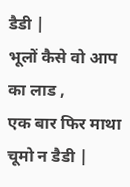डैडी |
भूलों कैसे वो आप का लाड ,
एक बार फिर माथा चूमो न डैडी |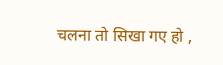चलना तो सिखा गए हो ,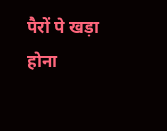पैरों पे खड़ा होना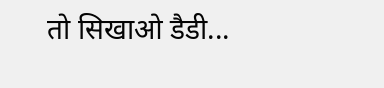तो सिखाओ डैडी...